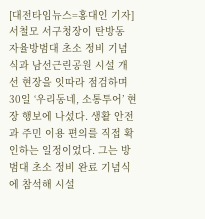[대전타임뉴스=홍대인 기자] 서철모 서구청장이 탄방동 자율방범대 초소 정비 기념식과 남선근린공원 시설 개선 현장을 잇따라 점검하며 30일 ‘우리동네, 소통투어’ 현장 행보에 나섰다. 생활 안전과 주민 이용 편의를 직접 확인하는 일정이었다. 그는 방범대 초소 정비 완료 기념식에 참석해 시설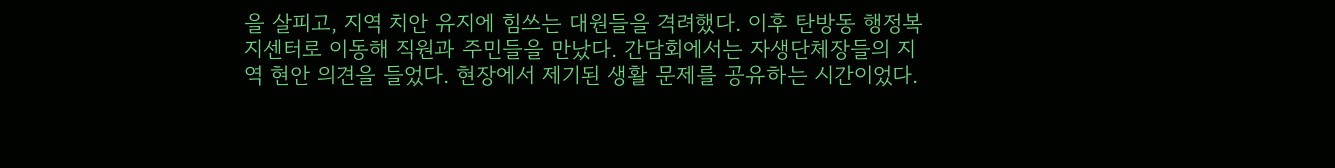을 살피고, 지역 치안 유지에 힘쓰는 대원들을 격려했다. 이후 탄방동 행정복지센터로 이동해 직원과 주민들을 만났다. 간담회에서는 자생단체장들의 지역 현안 의견을 들었다. 현장에서 제기된 생활 문제를 공유하는 시간이었다.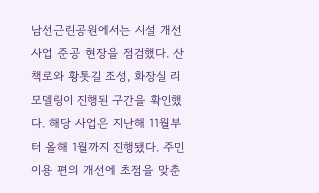남선근린공원에서는 시설 개선 사업 준공 현장을 점검했다. 산책로와 황톳길 조성, 화장실 리모델링이 진행된 구간을 확인했다. 해당 사업은 지난해 11월부터 올해 1월까지 진행됐다. 주민 이용 편의 개선에 초점을 맞춘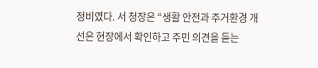정비였다. 서 청장은 “생활 안전과 주거환경 개선은 현장에서 확인하고 주민 의견을 듣는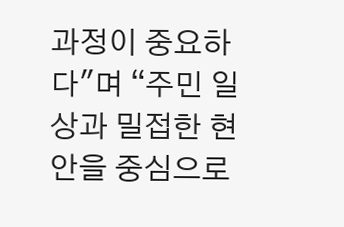과정이 중요하다"며 “주민 일상과 밀접한 현안을 중심으로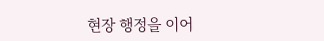현장 행정을 이어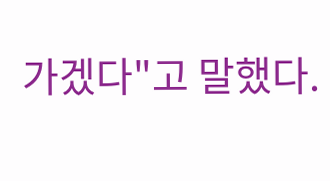가겠다"고 말했다.